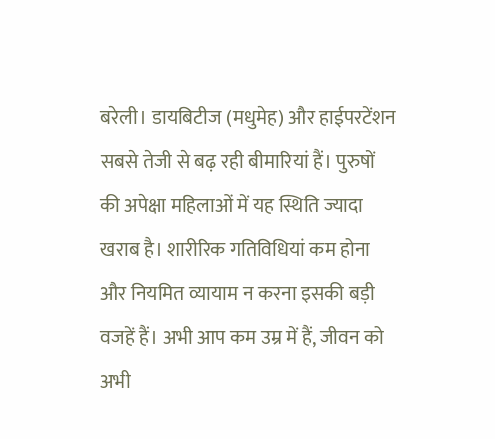बरेली। डायबिटीज (मधुमेह) और हाईपरटेंशन सबसे तेजी से बढ़ रही बीमारियां हैं। पुरुषों की अपेक्षा महिलाओं में यह स्थिति ज्यादा खराब है। शारीरिक गतिविधियां कम होना और नियमित व्यायाम न करना इसकी बड़ी वजहें हैं। अभी आप कम उम्र में हैं, जीवन को अभी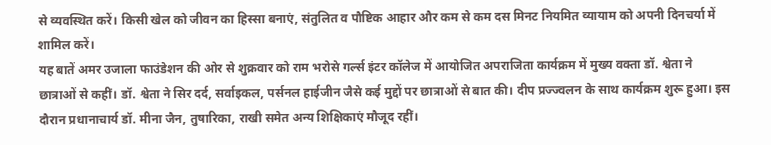से व्यवस्थित करें। किसी खेल को जीवन का हिस्सा बनाएं, संतुलित व पौष्टिक आहार और कम से कम दस मिनट नियमित व्यायाम को अपनी दिनचर्या में शामिल करें।
यह बातें अमर उजाला फाउंडेशन की ओर से शुक्रवार को राम भरोसे गर्ल्स इंटर कॉलेज में आयोजित अपराजिता कार्यक्रम में मुख्य वक्ता डॉ. श्वेता ने छात्राओं से कहीं। डॉ. श्वेता ने सिर दर्द, सर्वाइकल, पर्सनल हाईजीन जैसे कई मुद्दों पर छात्राओं से बात की। दीप प्रज्ज्वलन के साथ कार्यक्रम शुरू हुआ। इस दौरान प्रधानाचार्य डॉ. मीना जैन, तुषारिका, राखी समेत अन्य शिक्षिकाएं मौजूद रहीं।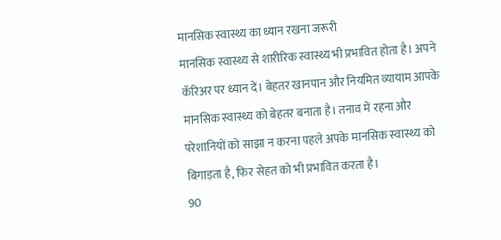मानसिक स्वास्थ्य का ध्यान रखना जरूरी
मानसिक स्वास्थ्य से शारीरिक स्वास्थ्य भी प्रभावित होता है। अपने कॅरिअर पर ध्यान दें। बेहतर खानपान और नियमित व्यायाम आपके मानसिक स्वास्थ्य को बेहतर बनाता है। तनाव में रहना और परेशानियों को साझा न करना पहले अपके मानसिक स्वास्थ्य को बिगाड़ता है, फिर सेहत को भी प्रभावित करता है।
90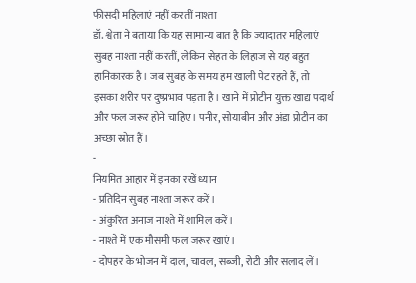फीसदी महिलाएं नहीं करतीं नाश्ता
डॉ. श्वेता ने बताया कि यह सामान्य बात है कि ज्यादातर महिलाएं सुबह नाश्ता नहीं करतीं, लेकिन सेहत के लिहाज से यह बहुत हानिकारक है। जब सुबह के समय हम खाली पेट रहते हैं, तो इसका शरीर पर दुष्प्रभाव पड़ता है। खाने में प्रोटीन युक्त खाद्य पदार्थ और फल जरूर होने चाहिए। पनीर, सोयाबीन और अंडा प्रोटीन का अच्छा स्रोत हैं।
-
नियमित आहार में इनका रखें ध्यान
- प्रतिदिन सुबह नाश्ता जरूर करें।
- अंकुरित अनाज नाश्ते में शामिल करें।
- नाश्ते में एक मौसमी फल जरूर खाएं।
- दोपहर के भोजन में दाल, चावल, सब्जी, रोटी और सलाद लें।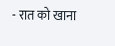- रात को खाना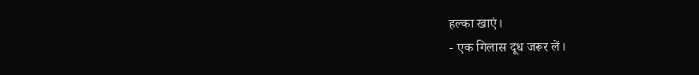हल्का खाएं।
- एक गिलास दूध जरूर लें।